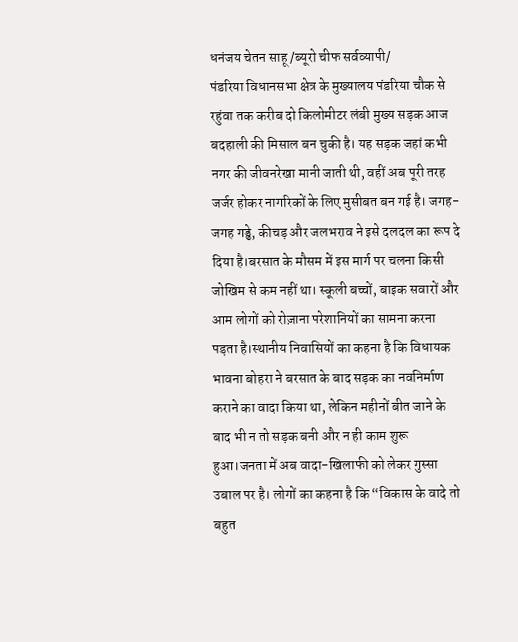धनंजय चेतन साहू /ब्यूरो चीफ सर्वव्यापी/
पंडरिया विधानसभा क्षेत्र के मुख्यालय पंडरिया चौक से रहुंवा तक करीब दो किलोमीटर लंबी मुख्य सड़क आज बदहाली की मिसाल बन चुकी है। यह सड़क जहां कभी नगर की जीवनरेखा मानी जाती थी, वहीं अब पूरी तरह जर्जर होकर नागरिकों के लिए मुसीबत बन गई है। जगह-जगह गड्ढे, कीचड़ और जलभराव ने इसे दलदल का रूप दे दिया है।बरसात के मौसम में इस मार्ग पर चलना किसी जोखिम से कम नहीं था। स्कूली बच्चों, बाइक सवारों और आम लोगों को रोज़ाना परेशानियों का सामना करना पड़ता है।स्थानीय निवासियों का कहना है कि विधायक भावना बोहरा ने बरसात के बाद सड़क का नवनिर्माण कराने का वादा किया था, लेकिन महीनों बीत जाने के बाद भी न तो सड़क बनी और न ही काम शुरू हुआ।जनता में अब वादा-खिलाफी को लेकर गुस्सा उबाल पर है। लोगों का कहना है कि “विकास के वादे तो बहुत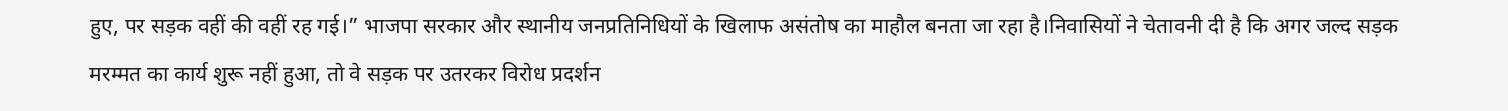हुए, पर सड़क वहीं की वहीं रह गई।” भाजपा सरकार और स्थानीय जनप्रतिनिधियों के खिलाफ असंतोष का माहौल बनता जा रहा है।निवासियों ने चेतावनी दी है कि अगर जल्द सड़क मरम्मत का कार्य शुरू नहीं हुआ, तो वे सड़क पर उतरकर विरोध प्रदर्शन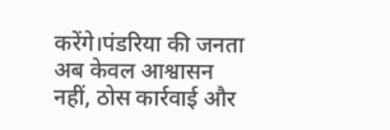करेंगे।पंडरिया की जनता अब केवल आश्वासन नहीं, ठोस कार्रवाई और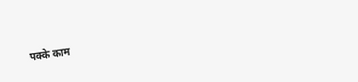पक्के काम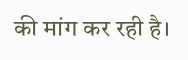की मांग कर रही है।